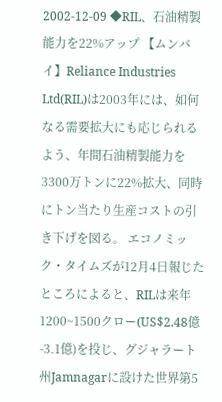2002-12-09 ◆RIL、石油精製能力を22%アップ 【ムンバイ】Reliance Industries Ltd(RIL)は2003年には、如何なる需要拡大にも応じられるよう、年間石油精製能力を3300万トンに22%拡大、同時にトン当たり生産コストの引き下げを図る。 エコノミック・タイムズが12月4日報じたところによると、RILは来年1200~1500クロー(US$2.48億-3.1億)を投じ、グジャラート州Jamnagarに設けた世界第5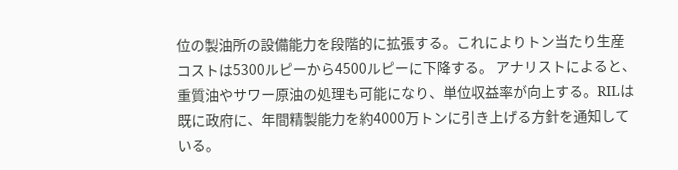位の製油所の設備能力を段階的に拡張する。これによりトン当たり生産コストは5300ルピーから4500ルピーに下降する。 アナリストによると、重質油やサワー原油の処理も可能になり、単位収益率が向上する。RILは既に政府に、年間精製能力を約4000万トンに引き上げる方針を通知している。